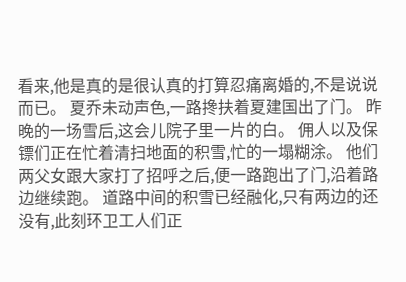看来,他是真的是很认真的打算忍痛离婚的,不是说说而已。 夏乔未动声色,一路搀扶着夏建国出了门。 昨晚的一场雪后,这会儿院子里一片的白。 佣人以及保镖们正在忙着清扫地面的积雪,忙的一塌糊涂。 他们两父女跟大家打了招呼之后,便一路跑出了门,沿着路边继续跑。 道路中间的积雪已经融化,只有两边的还没有,此刻环卫工人们正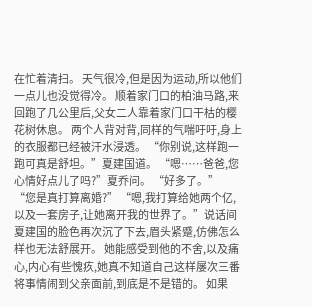在忙着清扫。 天气很冷,但是因为运动,所以他们一点儿也没觉得冷。 顺着家门口的柏油马路,来回跑了几公里后,父女二人靠着家门口干枯的樱花树休息。 两个人背对背,同样的气喘吁吁,身上的衣服都已经被汗水浸透。 “你别说,这样跑一跑可真是舒坦。”夏建国道。 “嗯……爸爸,您心情好点儿了吗?”夏乔问。 “好多了。” “您是真打算离婚?” “嗯,我打算给她两个亿,以及一套房子,让她离开我的世界了。”说话间夏建国的脸色再次沉了下去,眉头紧蹙,仿佛怎么样也无法舒展开。 她能感受到他的不舍,以及痛心,内心有些愧疚,她真不知道自己这样屡次三番将事情闹到父亲面前,到底是不是错的。 如果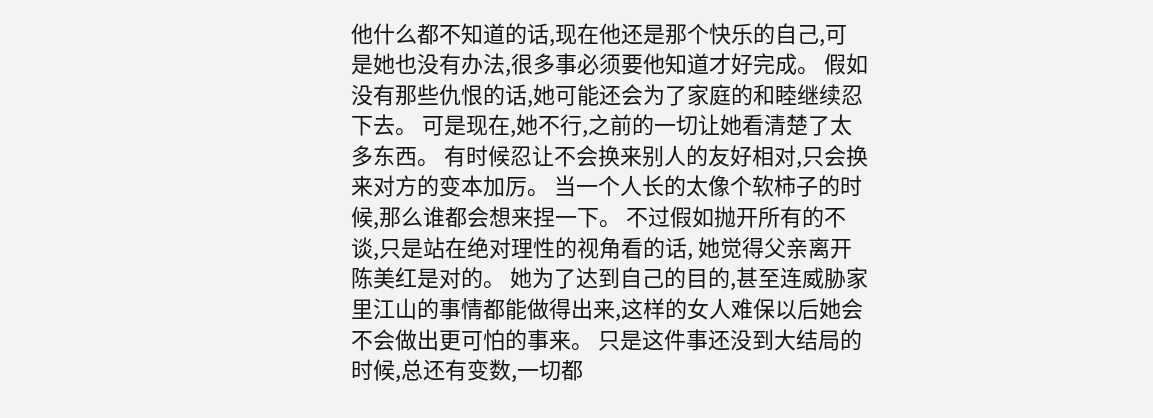他什么都不知道的话,现在他还是那个快乐的自己,可是她也没有办法,很多事必须要他知道才好完成。 假如没有那些仇恨的话,她可能还会为了家庭的和睦继续忍下去。 可是现在,她不行,之前的一切让她看清楚了太多东西。 有时候忍让不会换来别人的友好相对,只会换来对方的变本加厉。 当一个人长的太像个软柿子的时候,那么谁都会想来捏一下。 不过假如抛开所有的不谈,只是站在绝对理性的视角看的话, 她觉得父亲离开陈美红是对的。 她为了达到自己的目的,甚至连威胁家里江山的事情都能做得出来,这样的女人难保以后她会不会做出更可怕的事来。 只是这件事还没到大结局的时候,总还有变数,一切都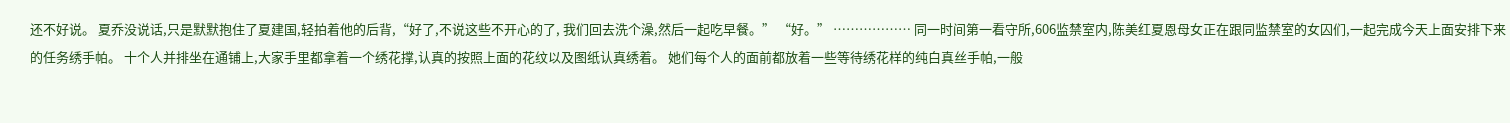还不好说。 夏乔没说话,只是默默抱住了夏建国,轻拍着他的后背,“好了,不说这些不开心的了, 我们回去洗个澡,然后一起吃早餐。” “好。” ……………… 同一时间第一看守所,606监禁室内,陈美红夏恩母女正在跟同监禁室的女囚们,一起完成今天上面安排下来的任务绣手帕。 十个人并排坐在通铺上,大家手里都拿着一个绣花撑,认真的按照上面的花纹以及图纸认真绣着。 她们每个人的面前都放着一些等待绣花样的纯白真丝手帕,一般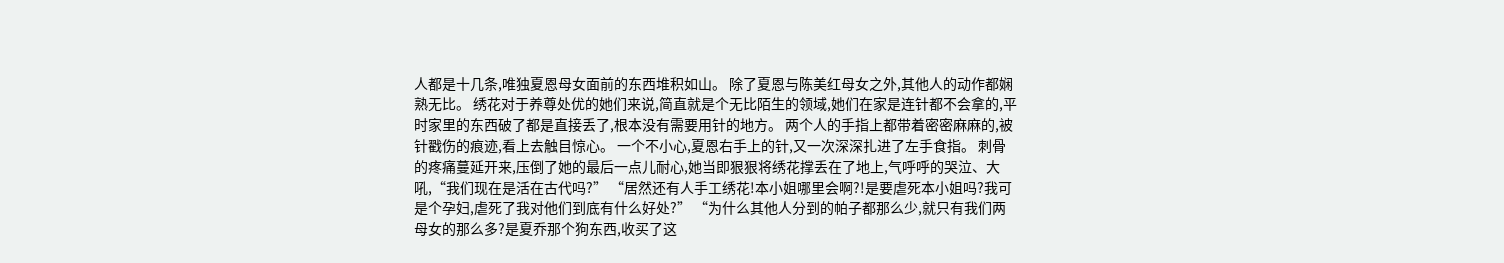人都是十几条,唯独夏恩母女面前的东西堆积如山。 除了夏恩与陈美红母女之外,其他人的动作都娴熟无比。 绣花对于养尊处优的她们来说,简直就是个无比陌生的领域,她们在家是连针都不会拿的,平时家里的东西破了都是直接丢了,根本没有需要用针的地方。 两个人的手指上都带着密密麻麻的,被针戳伤的痕迹,看上去触目惊心。 一个不小心,夏恩右手上的针,又一次深深扎进了左手食指。 刺骨的疼痛蔓延开来,压倒了她的最后一点儿耐心,她当即狠狠将绣花撑丢在了地上,气呼呼的哭泣、大吼,“我们现在是活在古代吗?” “居然还有人手工绣花!本小姐哪里会啊?!是要虐死本小姐吗?我可是个孕妇,虐死了我对他们到底有什么好处?” “为什么其他人分到的帕子都那么少,就只有我们两母女的那么多?是夏乔那个狗东西,收买了这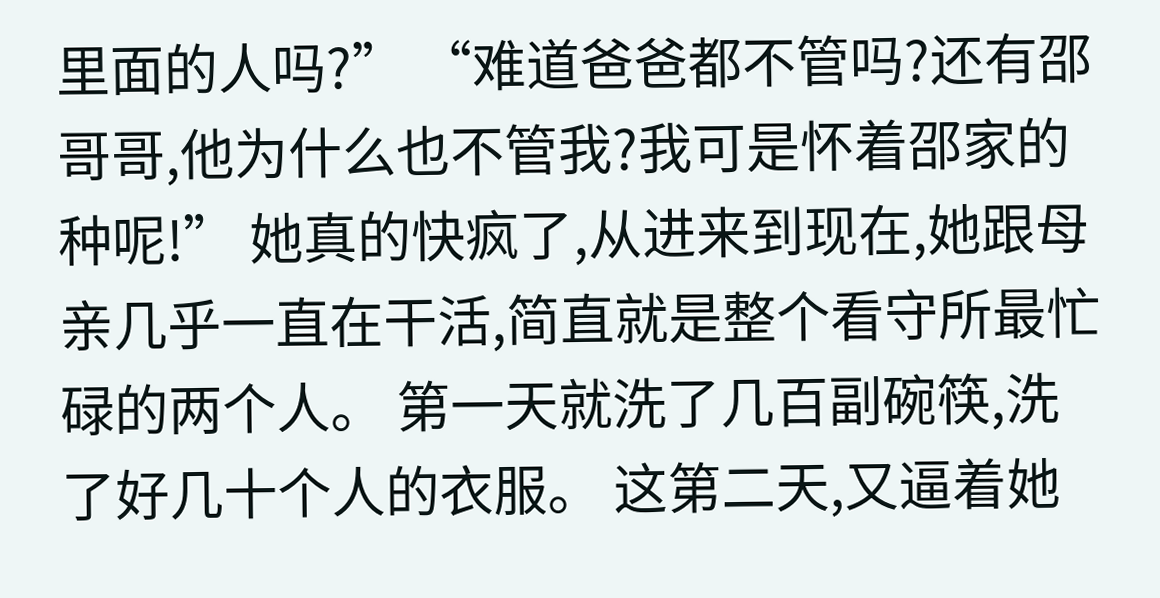里面的人吗?” “难道爸爸都不管吗?还有邵哥哥,他为什么也不管我?我可是怀着邵家的种呢!” 她真的快疯了,从进来到现在,她跟母亲几乎一直在干活,简直就是整个看守所最忙碌的两个人。 第一天就洗了几百副碗筷,洗了好几十个人的衣服。 这第二天,又逼着她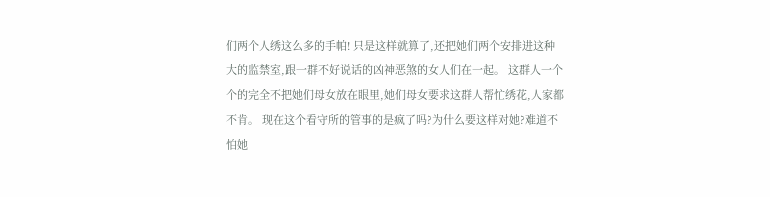们两个人绣这么多的手帕! 只是这样就算了,还把她们两个安排进这种大的监禁室,跟一群不好说话的凶神恶煞的女人们在一起。 这群人一个个的完全不把她们母女放在眼里,她们母女要求这群人帮忙绣花,人家都不肯。 现在这个看守所的管事的是疯了吗?为什么要这样对她?难道不怕她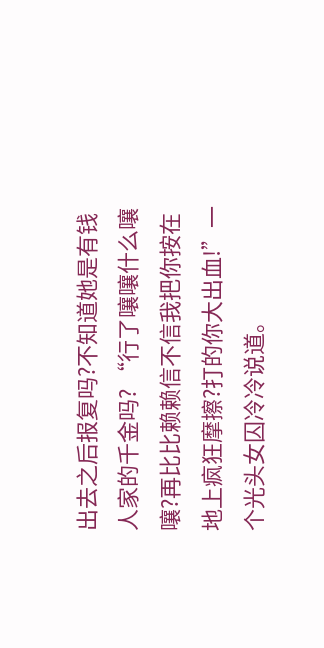出去之后报复吗?不知道她是有钱人家的千金吗? “行了嚷嚷什么嚷嚷?再比比赖赖信不信我把你按在地上疯狂摩擦?打的你大出血!”一个光头女囚冷冷说道。